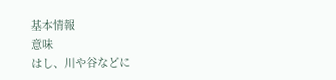基本情報
意味
はし、川や谷などに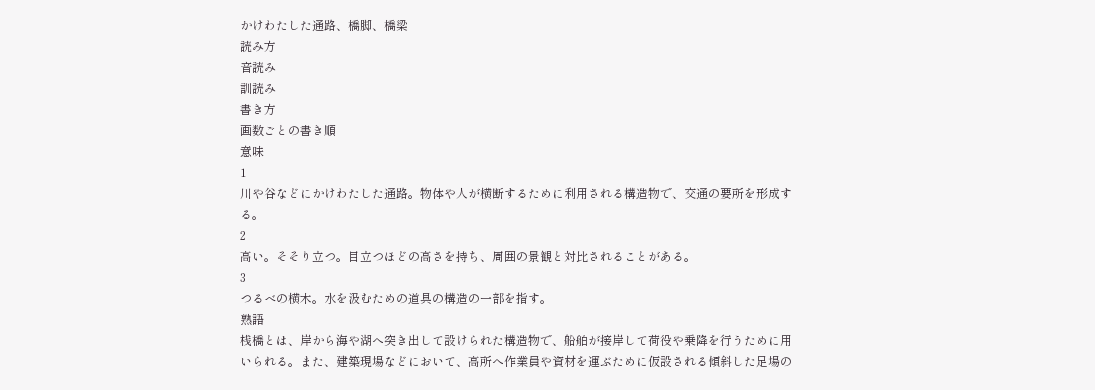かけわたした通路、橋脚、橋梁
読み方
音読み
訓読み
書き方
画数ごとの書き順
意味
1
川や谷などにかけわたした通路。物体や人が横断するために利用される構造物で、交通の要所を形成する。
2
高い。そそり立つ。目立つほどの高さを持ち、周囲の景観と対比されることがある。
3
つるべの横木。水を汲むための道具の構造の一部を指す。
熟語
桟橋とは、岸から海や湖へ突き出して設けられた構造物で、船舶が接岸して荷役や乗降を行うために用いられる。また、建築現場などにおいて、高所へ作業員や資材を運ぶために仮設される傾斜した足場の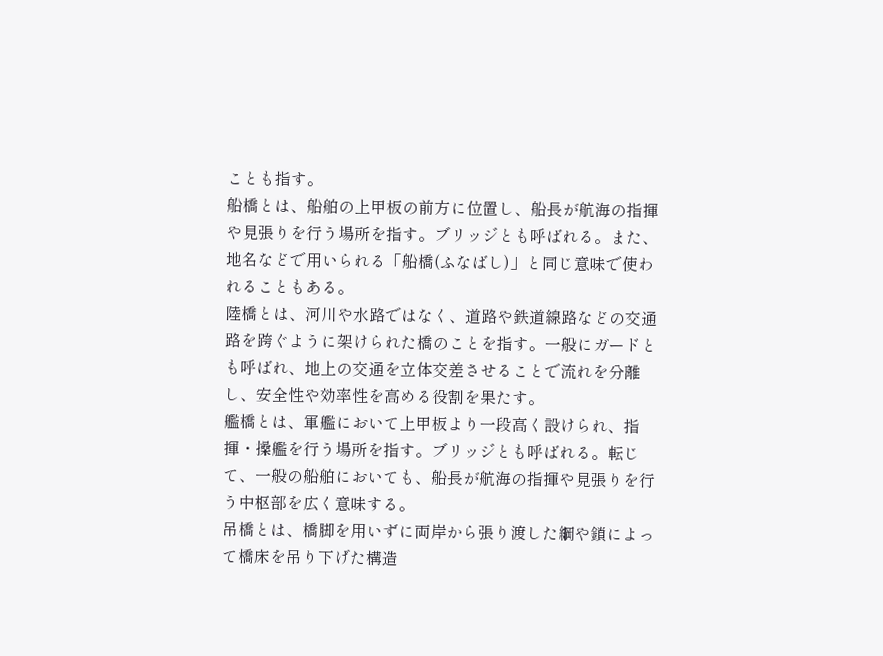ことも指す。
船橋とは、船舶の上甲板の前方に位置し、船長が航海の指揮や見張りを行う場所を指す。ブリッジとも呼ばれる。また、地名などで用いられる「船橋(ふなばし)」と同じ意味で使われることもある。
陸橋とは、河川や水路ではなく、道路や鉄道線路などの交通路を跨ぐように架けられた橋のことを指す。一般にガードとも呼ばれ、地上の交通を立体交差させることで流れを分離し、安全性や効率性を高める役割を果たす。
艦橋とは、軍艦において上甲板より一段高く設けられ、指揮・操艦を行う場所を指す。ブリッジとも呼ばれる。転じて、一般の船舶においても、船長が航海の指揮や見張りを行う中枢部を広く意味する。
吊橋とは、橋脚を用いずに両岸から張り渡した綱や鎖によって橋床を吊り下げた構造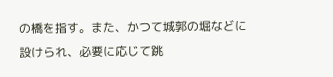の橋を指す。また、かつて城郭の堀などに設けられ、必要に応じて跳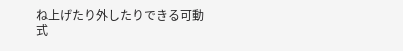ね上げたり外したりできる可動式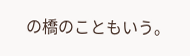の橋のこともいう。